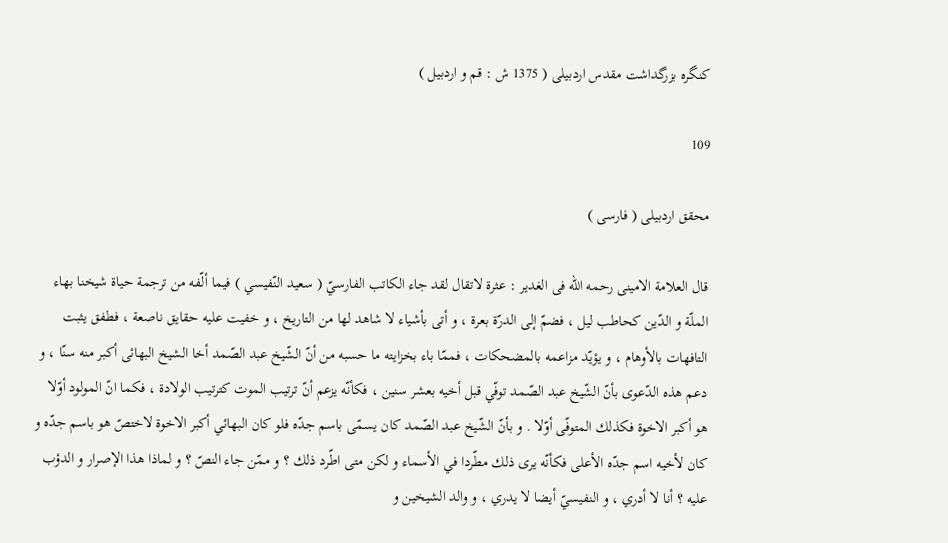كنگره بزرگداشت مقدس اردبيلى ( 1375 ش : قم و اردبيل )

109

محقق اردبيلى ( فارسى )

قال العلامة الامينى رحمه اللّه فى الغدير : عثرة لاتقال لقد جاء الكاتب الفارسيّ ( سعيد النّفيسي ) فيما ألّفه من ترجمة حياة شيخنا بهاء الملّة و الدّين كحاطب ليل ، فضمّ إلى الدرّة بعرة ، و أتى بأشياء لا شاهد لها من التاريخ ، و خفيت عليه حقايق ناصعة ، فطفق يثبت التافهات بالأوهام ، و يؤيّد مزاعمه بالمضحكات ، فممّا باء بخزايته ما حسبه من أنّ الشّيخ عبد الصّمد أخا الشيخ البهائى أكبر منه سنّا ، و دعم هذه الدّعوى بأنّ الشّيخ عبد الصّمد توفّي قبل أخيه بعشر سنين ، فكأنّه يزعم أنّ ترتيب الموت كترتيب الولادة ، فكما انّ المولود أوّلا هو أكبر الاخوة فكذلك المتوفّى أوّلا . و بأنّ الشّيخ عبد الصّمد كان يسمّى باسم جدّه فلو كان البهائي أكبر الاخوة لاختصّ هو باسم جدّه و كان لأخيه اسم جدّه الأعلى فكأنّه يرى ذلك مطّردا في الأسماء و لكن متى اطّرد ذلك ؟ و ممّن جاء النصّ ؟ و لماذا هذا الإصرار و الدؤب عليه ؟ أنا لا أدري ، و النفيسيّ أيضا لا يدري ، و والد الشيخين و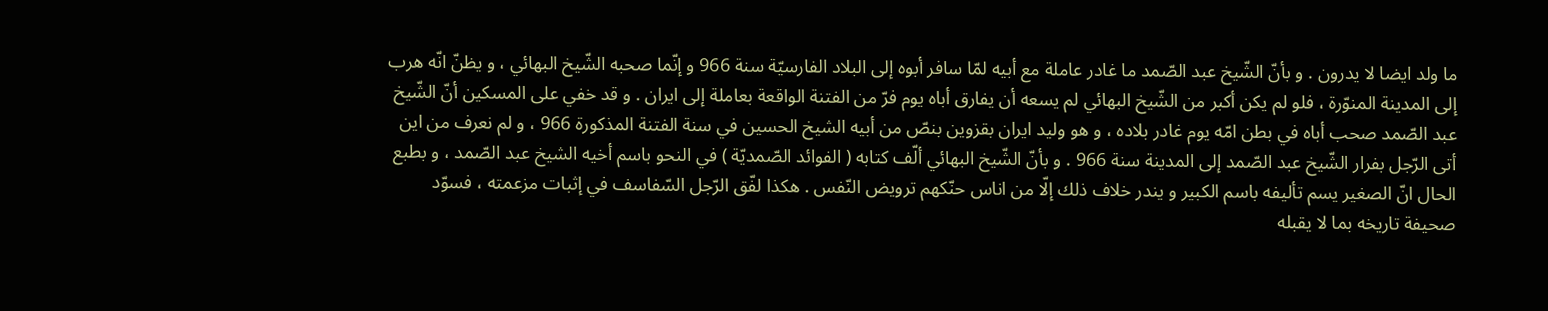ما ولد ايضا لا يدرون . و بأنّ الشّيخ عبد الصّمد ما غادر عاملة مع أبيه لمّا سافر أبوه إلى البلاد الفارسيّة سنة 966 و إنّما صحبه الشّيخ البهائي ، و يظنّ انّه هرب إلى المدينة المنوّرة ، فلو لم يكن أكبر من الشّيخ البهائي لم يسعه أن يفارق أباه يوم فرّ من الفتنة الواقعة بعاملة إلى ايران . و قد خفي على المسكين أنّ الشّيخ عبد الصّمد صحب أباه في بطن امّه يوم غادر بلاده ، و هو وليد ايران بقزوين بنصّ من أبيه الشيخ الحسين في سنة الفتنة المذكورة 966 ، و لم نعرف من اين أتى الرّجل بفرار الشّيخ عبد الصّمد إلى المدينة سنة 966 . و بأنّ الشّيخ البهائي ألّف كتابه ( الفوائد الصّمديّة ) في النحو باسم أخيه الشيخ عبد الصّمد ، و بطبع الحال انّ الصغير يسم تأليفه باسم الكبير و يندر خلاف ذلك إلّا من اناس حنّكهم ترويض النّفس . هكذا لفّق الرّجل السّفاسف في إثبات مزعمته ، فسوّد صحيفة تاريخه بما لا يقبله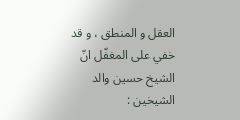العقل و المنطق ، و قد خفي على المغفّل انّ الشيخ حسين والد الشيخين :